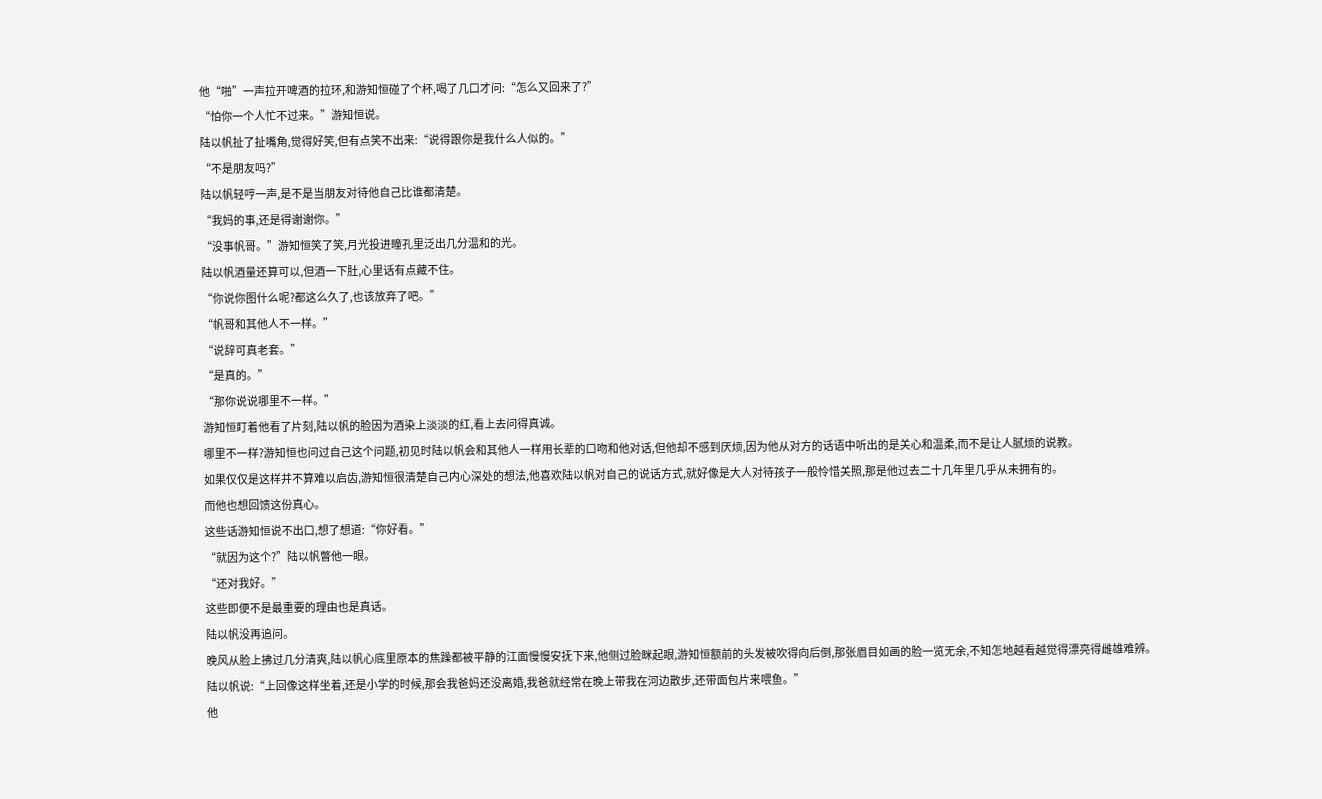他“啪”一声拉开啤酒的拉环,和游知恒碰了个杯,喝了几口才问:“怎么又回来了?”
“怕你一个人忙不过来。”游知恒说。
陆以帆扯了扯嘴角,觉得好笑,但有点笑不出来:“说得跟你是我什么人似的。”
“不是朋友吗?”
陆以帆轻哼一声,是不是当朋友对待他自己比谁都清楚。
“我妈的事,还是得谢谢你。”
“没事帆哥。”游知恒笑了笑,月光投进瞳孔里泛出几分温和的光。
陆以帆酒量还算可以,但酒一下肚,心里话有点藏不住。
“你说你图什么呢?都这么久了,也该放弃了吧。”
“帆哥和其他人不一样。”
“说辞可真老套。”
“是真的。”
“那你说说哪里不一样。”
游知恒盯着他看了片刻,陆以帆的脸因为酒染上淡淡的红,看上去问得真诚。
哪里不一样?游知恒也问过自己这个问题,初见时陆以帆会和其他人一样用长辈的口吻和他对话,但他却不感到厌烦,因为他从对方的话语中听出的是关心和温柔,而不是让人腻烦的说教。
如果仅仅是这样并不算难以启齿,游知恒很清楚自己内心深处的想法,他喜欢陆以帆对自己的说话方式,就好像是大人对待孩子一般怜惜关照,那是他过去二十几年里几乎从未拥有的。
而他也想回馈这份真心。
这些话游知恒说不出口,想了想道:“你好看。”
“就因为这个?”陆以帆瞥他一眼。
“还对我好。”
这些即便不是最重要的理由也是真话。
陆以帆没再追问。
晚风从脸上拂过几分清爽,陆以帆心底里原本的焦躁都被平静的江面慢慢安抚下来,他侧过脸眯起眼,游知恒额前的头发被吹得向后倒,那张眉目如画的脸一览无余,不知怎地越看越觉得漂亮得雌雄难辨。
陆以帆说:“上回像这样坐着,还是小学的时候,那会我爸妈还没离婚,我爸就经常在晚上带我在河边散步,还带面包片来喂鱼。”
他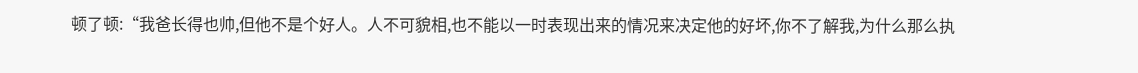顿了顿:“我爸长得也帅,但他不是个好人。人不可貌相,也不能以一时表现出来的情况来决定他的好坏,你不了解我,为什么那么执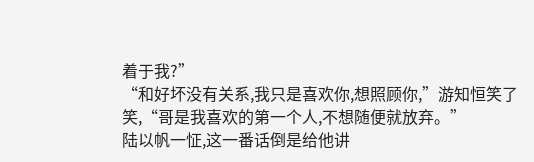着于我?”
“和好坏没有关系,我只是喜欢你,想照顾你,”游知恒笑了笑,“哥是我喜欢的第一个人,不想随便就放弃。”
陆以帆一怔,这一番话倒是给他讲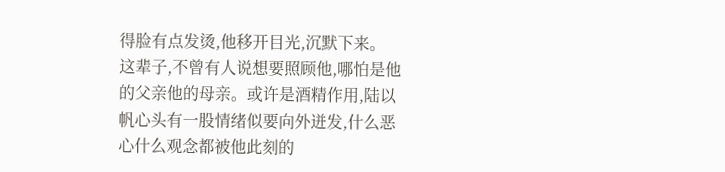得脸有点发烫,他移开目光,沉默下来。
这辈子,不曾有人说想要照顾他,哪怕是他的父亲他的母亲。或许是酒精作用,陆以帆心头有一股情绪似要向外迸发,什么恶心什么观念都被他此刻的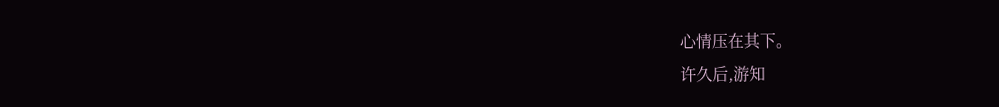心情压在其下。
许久后,游知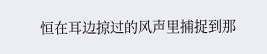恒在耳边掠过的风声里捕捉到那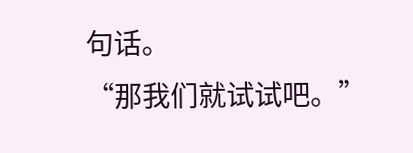句话。
“那我们就试试吧。”